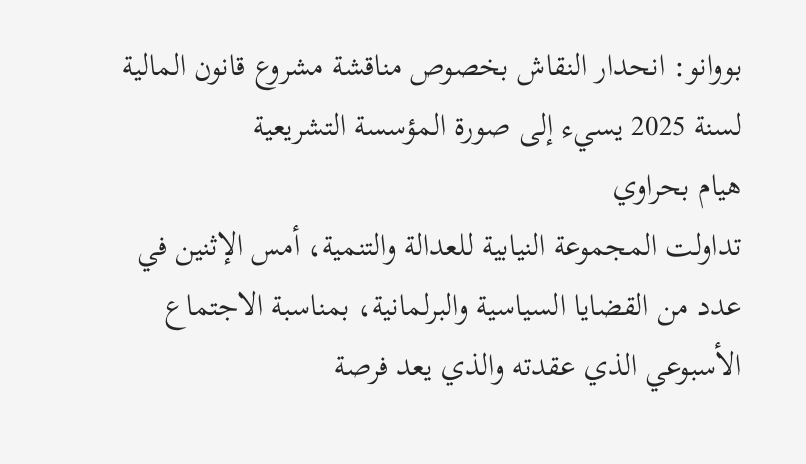بووانو: انحدار النقاش بخصوص مناقشة مشروع قانون المالية لسنة 2025 يسيء إلى صورة المؤسسة التشريعية
هيام بحراوي
تداولت المجموعة النيابية للعدالة والتنمية، أمس الإثنين في عدد من القضايا السياسية والبرلمانية، بمناسبة الاجتماع الأسبوعي الذي عقدته والذي يعد فرصة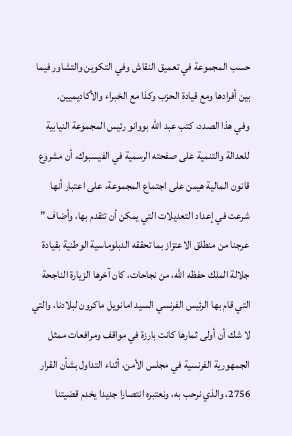حسب المجموعة في تعميق النقاش وفي التكوين والتشاور فيما بين أفرادها ومع قيادة الحزب وكذا مع الخبراء والأكاديميين.
وفي هذا الصدد، كتب عبد الله بووانو رئيس المجموعة النيابية للعدالة والتنمية على صفحته الرسمية في الفيسبوك، أن مشروع قانون المالية هيمن على اجتماع المجموعة، على اعتبار أنها شرعت في إعداد التعديلات التي يمكن أن تتقدم بها، وأضاف ” عرجنا من منطلق الاعتزاز بما تحققه الدبلوماسية الوطنية بقيادة جلالة الملك حفظه الله، من نجاحات، كان آخرها الزيارة الناجحة التي قام بها الرئيس الفرنسي السيد امانويل ماكرون لبلادنا، والتي لا شك أن أولى ثمارها كانت بارزة في مواقف ومرافعات ممثل الجمهورية الفرنسية في مجلس الأمن، أثناء التداول بشأن القرار 2756، والذي نرحب به، ونعتبره انتصارا جديدا يخدم قضيتنا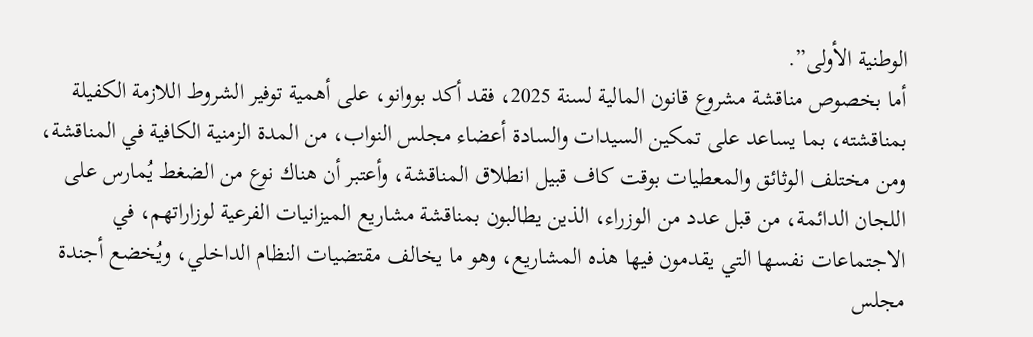الوطنية الأولى”.
أما بخصوص مناقشة مشروع قانون المالية لسنة 2025، فقد أكد بووانو، على أهمية توفير الشروط اللازمة الكفيلة بمناقشته، بما يساعد على تمكين السيدات والسادة أعضاء مجلس النواب، من المدة الزمنية الكافية في المناقشة، ومن مختلف الوثائق والمعطيات بوقت كاف قبيل انطلاق المناقشة، وأعتبر أن هناك نوع من الضغط يُمارس على اللجان الدائمة، من قبل عدد من الوزراء، الذين يطالبون بمناقشة مشاريع الميزانيات الفرعية لوزاراتهم، في الاجتماعات نفسها التي يقدمون فيها هذه المشاريع، وهو ما يخالف مقتضيات النظام الداخلي، ويُخضع أجندة مجلس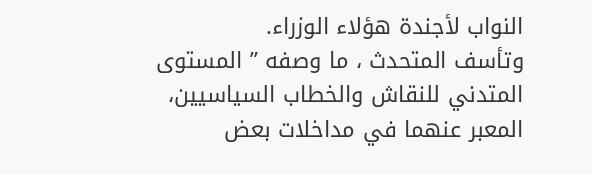النواب لأجندة هؤلاء الوزراء.
وتأسف المتحدث ، ما وصفه ” المستوى المتدني للنقاش والخطاب السياسيين، المعبر عنهما في مداخلات بعض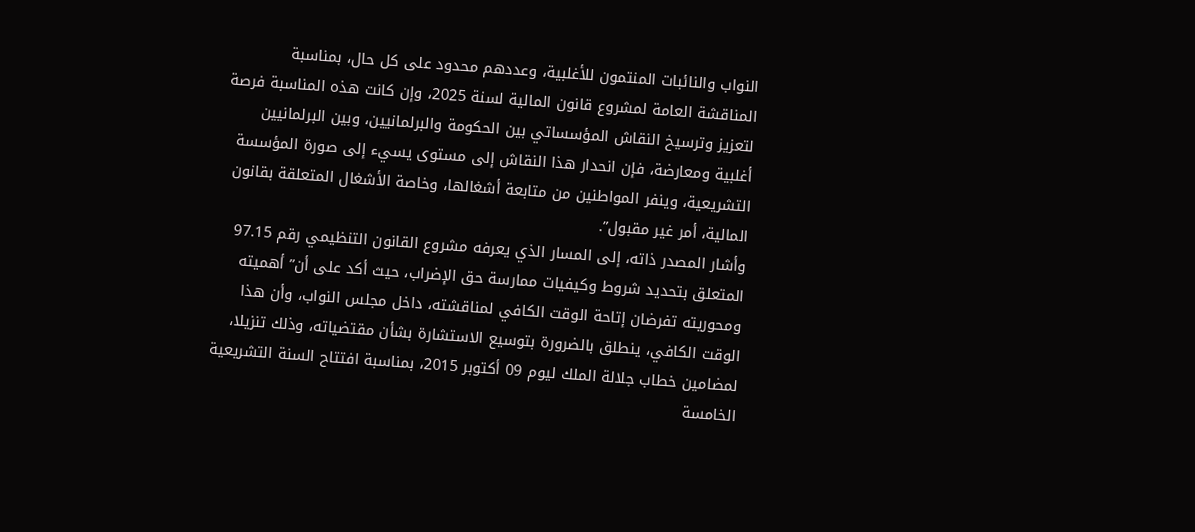النواب والنائبات المنتمون للأغلبية، وعددهم محدود على كل حال، بمناسبة المناقشة العامة لمشروع قانون المالية لسنة 2025، وإن كانت هذه المناسبة فرصة لتعزيز وترسيخ النقاش المؤسساتي بين الحكومة والبرلمانيين، وبين البرلمانيين أغلبية ومعارضة، فإن انحدار هذا النقاش إلى مستوى يسيء إلى صورة المؤسسة التشريعية، وينفر المواطنين من متابعة أشغالها، وخاصة الأشغال المتعلقة بقانون المالية، أمر غير مقبول”.
وأشار المصدر ذاته، إلى المسار الذي يعرفه مشروع القانون التنظيمي رقم 97.15 المتعلق بتحديد شروط وكيفيات ممارسة حق الإضراب، حيث أكد على أن” أهميته ومحوريته تفرضان إتاحة الوقت الكافي لمناقشته، داخل مجلس النواب، وأن هذا الوقت الكافي، ينطلق بالضرورة بتوسيع الاستشارة بشأن مقتضياته، وذلك تنزيلا، لمضامين خطاب جلالة الملك ليوم 09 أكتوبر 2015، بمناسبة افتتاح السنة التشريعية الخامسة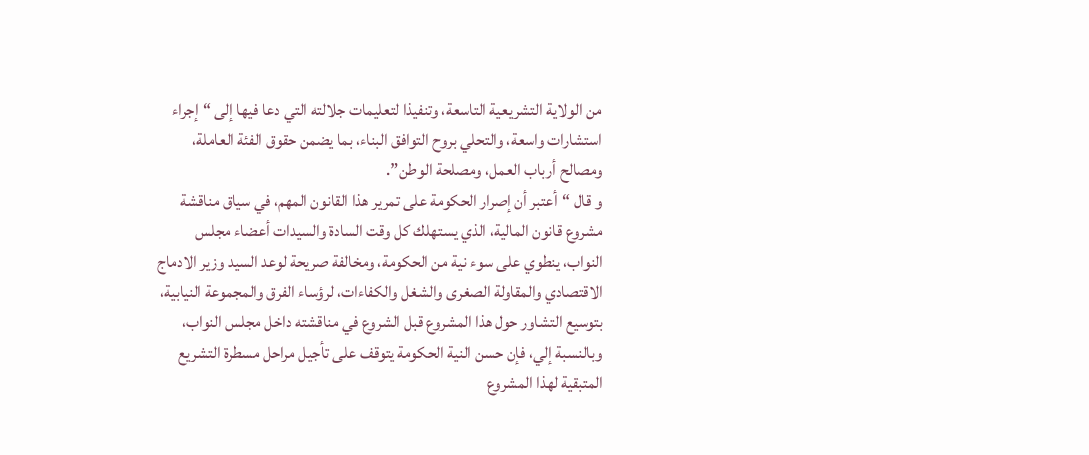من الولاية التشريعية التاسعة، وتنفيذا لتعليمات جلالته التي دعا فيها إلى “إجراء استشارات واسعة، والتحلي بروح التوافق البناء، بما يضمن حقوق الفئة العاملة، ومصالح أرباب العمل، ومصلحة الوطن”.
و قال “أعتبر أن إصرار الحكومة على تمرير هذا القانون المهم، في سياق مناقشة مشروع قانون المالية، الذي يستهلك كل وقت السادة والسيدات أعضاء مجلس النواب، ينطوي على سوء نية من الحكومة، ومخالفة صريحة لوعد السيد وزير الادماج الاقتصادي والمقاولة الصغرى والشغل والكفاءات، لرؤساء الفرق والمجموعة النيابية، بتوسيع التشاور حول هذا المشروع قبل الشروع في مناقشته داخل مجلس النواب، وبالنسبة إلي، فإن حسن النية الحكومة يتوقف على تأجيل مراحل مسطرة التشريع المتبقية لهذا المشروع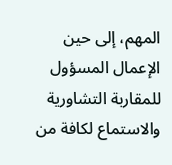المهم، إلى حين الإعمال المسؤول للمقاربة التشاورية والاستماع لكافة من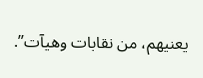يعنيهم، من نقابات وهيآت”.